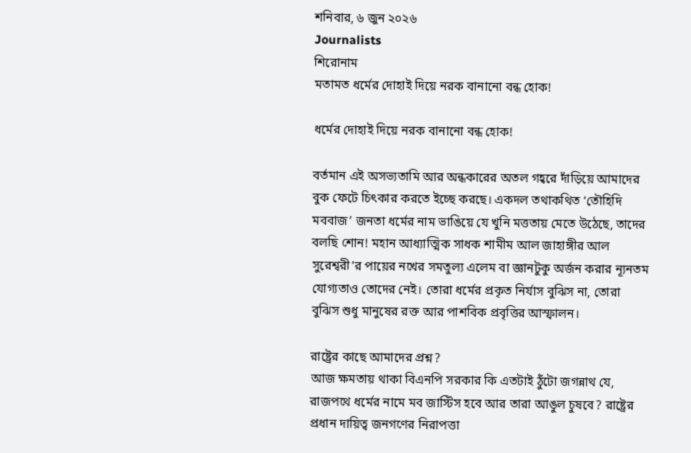শনিবার, ৬ জুন ২০২৬
Journalists
শিরোনাম
মতামত ধর্মের দোহাই দিয়ে নরক বানানো বন্ধ হোক!

ধর্মের দোহাই দিয়ে নরক বানানো বন্ধ হোক!

বর্তমান এই অসভ্যতামি আর অন্ধকারের অতল গহ্বরে দাঁড়িয়ে আমাদের বুক ফেটে চিৎকার করতে ইচ্ছে করছে। একদল তথাকথিত ‘তৌহিদি মববাজ’ জনতা ধর্মের নাম ভাঙিয়ে যে খুনি মত্ততায় মেতে উঠেছে, তাদের বলছি শোন! মহান আধ্যাত্মিক সাধক শামীম আল জাহাঙ্গীর আল সুরেশ্বরী’র পায়ের নখের সমতুল্য এলেম বা জ্ঞানটুকু অর্জন করার ন্যূনতম যোগ্যতাও তোদের নেই। তোরা ধর্মের প্রকৃত নির্যাস বুঝিস না, তোরা বুঝিস শুধু মানুষের রক্ত আর পাশবিক প্রবৃত্তির আস্ফালন।

রাষ্ট্রের কাছে আমাদের প্রশ্ন?
আজ ক্ষমতায় থাকা বিএনপি সরকার কি এতটাই ঠুঁটো জগন্নাথ যে, রাজপথে ধর্মের নামে মব জাস্টিস হবে আর তারা আঙুল চুষবে? রাষ্ট্রের প্রধান দায়িত্ব জনগণের নিরাপত্তা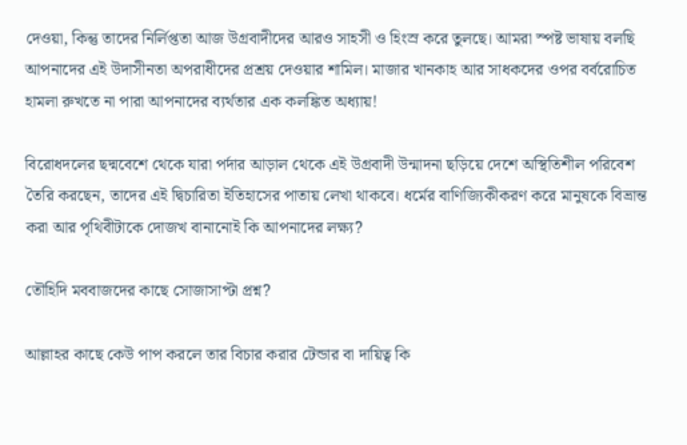দেওয়া, কিন্তু তাদের নির্লিপ্ততা আজ উগ্রবাদীদের আরও সাহসী ও হিংস্র করে তুলছে। আমরা স্পষ্ট ভাষায় বলছি আপনাদের এই উদাসীনতা অপরাধীদের প্রশ্রয় দেওয়ার শামিল। মাজার খানকাহ আর সাধকদের ওপর বর্বরোচিত হামলা রুখতে না পারা আপনাদের ব্যর্থতার এক কলঙ্কিত অধ্যায়!

বিরোধদলের ছদ্মবেশে থেকে যারা পর্দার আড়াল থেকে এই উগ্রবাদী উন্মাদনা ছড়িয়ে দেশে অস্থিতিশীল পরিবেশ তৈরি করছেন, তাদের এই দ্বিচারিতা ইতিহাসের পাতায় লেখা থাকবে। ধর্মের বাণিজ্যিকীকরণ করে মানুষকে বিভ্রান্ত করা আর পৃথিবীটাকে দোজখ বানানোই কি আপনাদের লক্ষ্য?

তৌহিদি মববাজদের কাছে সোজাসাপ্টা প্রশ্ন?

আল্লাহর কাছে কেউ পাপ করলে তার বিচার করার টেন্ডার বা দায়িত্ব কি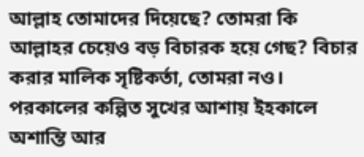আল্লাহ তোমাদের দিয়েছে? তোমরা কি আল্লাহর চেয়েও বড় বিচারক হয়ে গেছ? বিচার করার মালিক সৃষ্টিকর্তা, তোমরা নও। পরকালের কল্পিত সুখের আশায় ইহকালে অশান্তি আর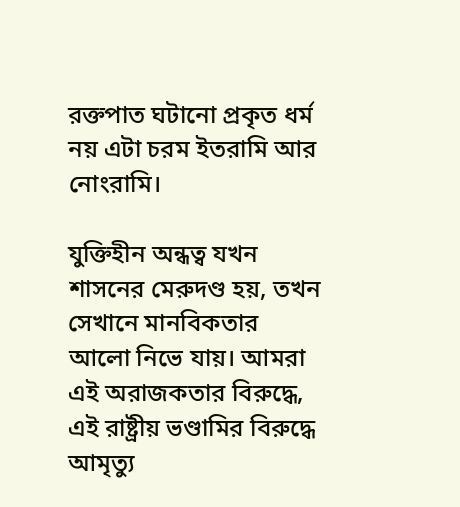রক্তপাত ঘটানো প্রকৃত ধর্ম নয় এটা চরম ইতরামি আর নোংরামি।

যুক্তিহীন অন্ধত্ব যখন শাসনের মেরুদণ্ড হয়, তখন সেখানে মানবিকতার আলো নিভে যায়। আমরা এই অরাজকতার বিরুদ্ধে, এই রাষ্ট্রীয় ভণ্ডামির বিরুদ্ধে আমৃত্যু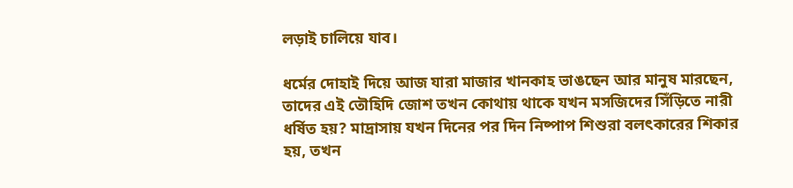লড়াই চালিয়ে যাব।

ধর্মের দোহাই দিয়ে আজ যারা মাজার খানকাহ ভাঙছেন আর মানুষ মারছেন, তাদের এই তৌহিদি জোশ তখন কোথায় থাকে যখন মসজিদের সিঁড়িতে নারী ধর্ষিত হয়? মাদ্রাসায় যখন দিনের পর দিন নিষ্পাপ শিশুরা বলৎকারের শিকার হয়, তখন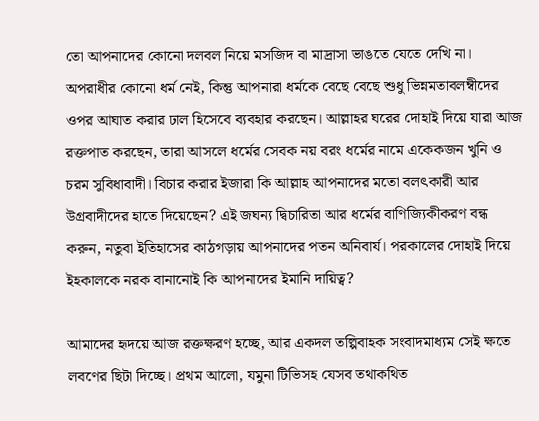তো আপনাদের কোনো দলবল নিয়ে মসজিদ বা মাদ্রাসা ভাঙতে যেতে দেখি না। অপরাধীর কোনো ধর্ম নেই, কিন্তু আপনারা ধর্মকে বেছে বেছে শুধু ভিন্নমতাবলম্বীদের ওপর আঘাত করার ঢাল হিসেবে ব্যবহার করছেন। আল্লাহর ঘরের দোহাই দিয়ে যারা আজ রক্তপাত করছেন, তারা আসলে ধর্মের সেবক নয় বরং ধর্মের নামে একেকজন খুনি ও চরম সুবিধাবাদী। বিচার করার ইজারা কি আল্লাহ আপনাদের মতো বলৎকারী আর উগ্রবাদীদের হাতে দিয়েছেন? এই জঘন্য দ্বিচারিতা আর ধর্মের বাণিজ্যিকীকরণ বন্ধ করুন, নতুবা ইতিহাসের কাঠগড়ায় আপনাদের পতন অনিবার্য। পরকালের দোহাই দিয়ে ইহকালকে নরক বানানোই কি আপনাদের ইমানি দায়িত্ব?

আমাদের হৃদয়ে আজ রক্তক্ষরণ হচ্ছে, আর একদল তল্পিবাহক সংবাদমাধ্যম সেই ক্ষতে লবণের ছিটা দিচ্ছে। প্রথম আলো, যমুনা টিভিসহ যেসব তথাকথিত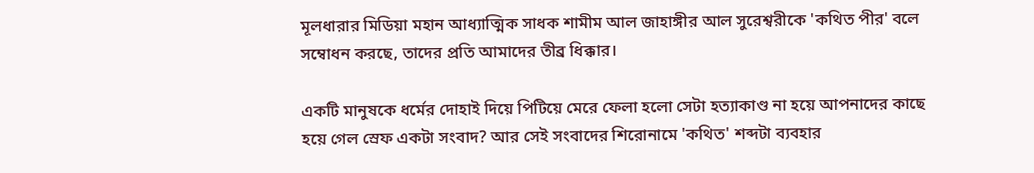মূলধারার মিডিয়া মহান আধ্যাত্মিক সাধক শামীম আল জাহাঙ্গীর আল সুরেশ্বরীকে 'কথিত পীর' বলে সম্বোধন করছে, তাদের প্রতি আমাদের তীব্র ধিক্কার।

একটি মানুষকে ধর্মের দোহাই দিয়ে পিটিয়ে মেরে ফেলা হলো সেটা হত্যাকাণ্ড না হয়ে আপনাদের কাছে হয়ে গেল স্রেফ একটা সংবাদ? আর সেই সংবাদের শিরোনামে 'কথিত' শব্দটা ব্যবহার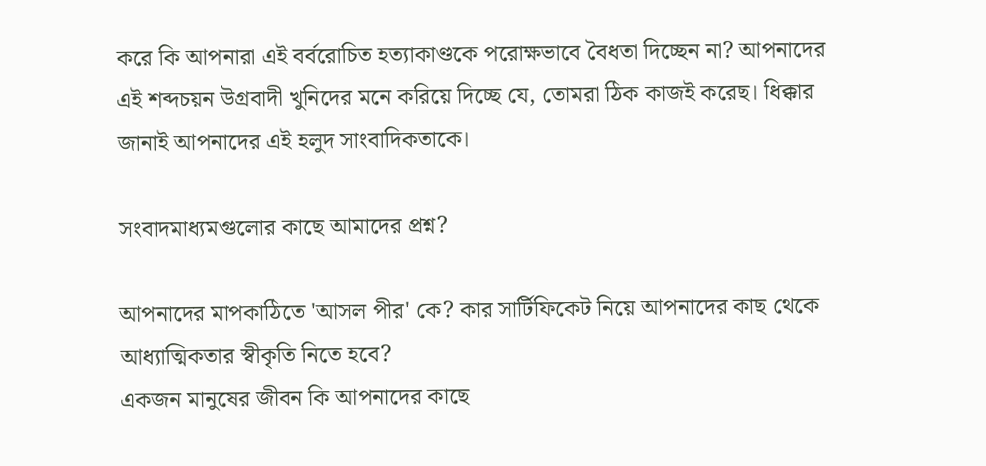করে কি আপনারা এই বর্বরোচিত হত্যাকাণ্ডকে পরোক্ষভাবে বৈধতা দিচ্ছেন না? আপনাদের এই শব্দচয়ন উগ্রবাদী খুনিদের মনে করিয়ে দিচ্ছে যে, তোমরা ঠিক কাজই করেছ। ধিক্কার জানাই আপনাদের এই হলুদ সাংবাদিকতাকে।

সংবাদমাধ্যমগুলোর কাছে আমাদের প্রশ্ন?

আপনাদের মাপকাঠিতে 'আসল পীর' কে? কার সার্টিফিকেট নিয়ে আপনাদের কাছ থেকে আধ্যাত্মিকতার স্বীকৃতি নিতে হবে?
একজন মানুষের জীবন কি আপনাদের কাছে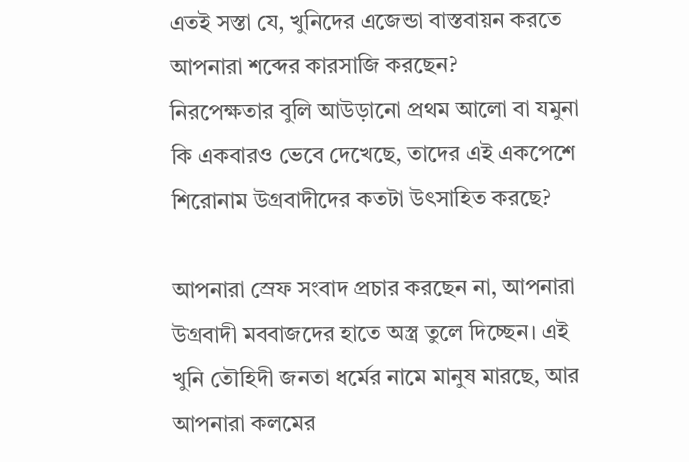এতই সস্তা যে, খুনিদের এজেন্ডা বাস্তবায়ন করতে আপনারা শব্দের কারসাজি করছেন?
নিরপেক্ষতার বুলি আউড়ানো প্রথম আলো বা যমুনা কি একবারও ভেবে দেখেছে, তাদের এই একপেশে শিরোনাম উগ্রবাদীদের কতটা উৎসাহিত করছে?

আপনারা স্রেফ সংবাদ প্রচার করছেন না, আপনারা উগ্রবাদী মববাজদের হাতে অস্ত্র তুলে দিচ্ছেন। এই খুনি তৌহিদী জনতা ধর্মের নামে মানুষ মারছে, আর আপনারা কলমের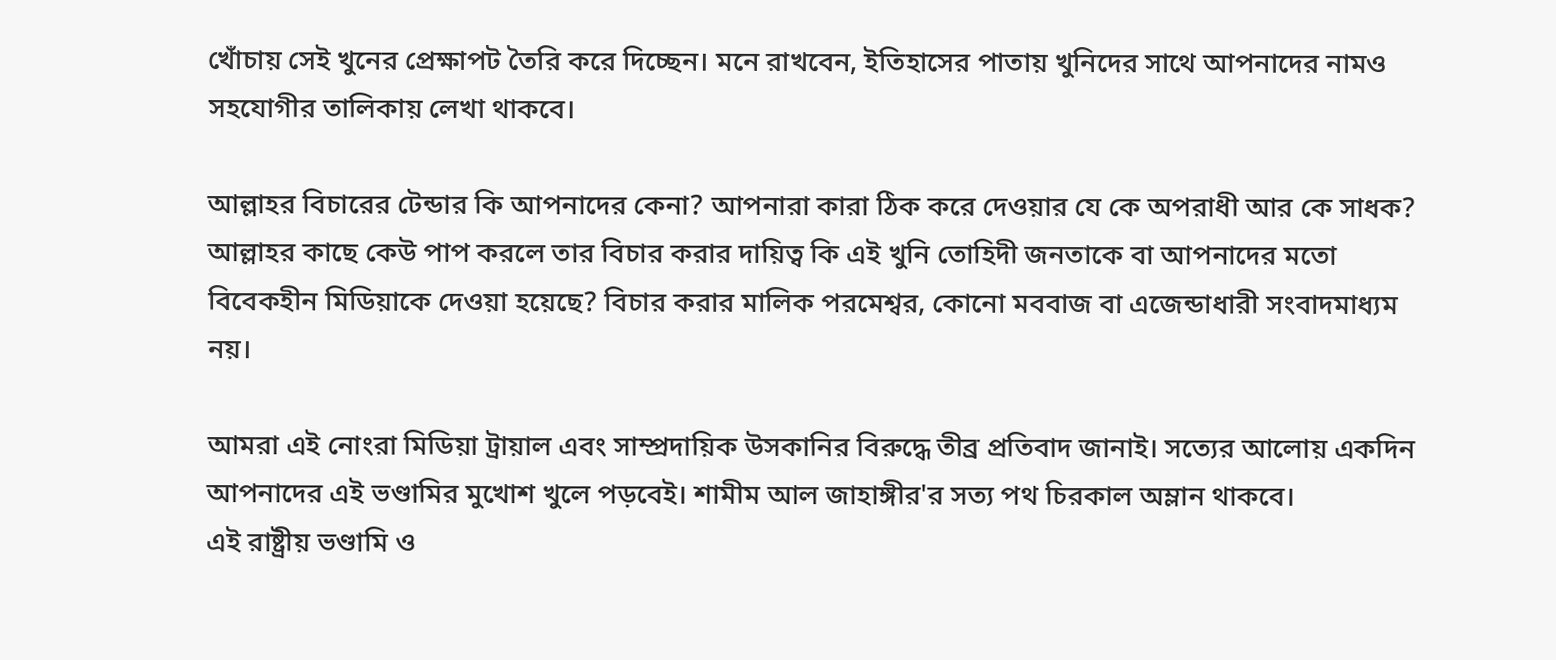খোঁচায় সেই খুনের প্রেক্ষাপট তৈরি করে দিচ্ছেন। মনে রাখবেন, ইতিহাসের পাতায় খুনিদের সাথে আপনাদের নামও সহযোগীর তালিকায় লেখা থাকবে।

আল্লাহর বিচারের টেন্ডার কি আপনাদের কেনা? আপনারা কারা ঠিক করে দেওয়ার যে কে অপরাধী আর কে সাধক? আল্লাহর কাছে কেউ পাপ করলে তার বিচার করার দায়িত্ব কি এই খুনি তোহিদী জনতাকে বা আপনাদের মতো বিবেকহীন মিডিয়াকে দেওয়া হয়েছে? বিচার করার মালিক পরমেশ্বর, কোনো মববাজ বা এজেন্ডাধারী সংবাদমাধ্যম নয়।

আমরা এই নোংরা মিডিয়া ট্রায়াল এবং সাম্প্রদায়িক উসকানির বিরুদ্ধে তীব্র প্রতিবাদ জানাই। সত্যের আলোয় একদিন আপনাদের এই ভণ্ডামির মুখোশ খুলে পড়বেই। শামীম আল জাহাঙ্গীর'র সত্য পথ চিরকাল অম্লান থাকবে।
এই রাষ্ট্রীয় ভণ্ডামি ও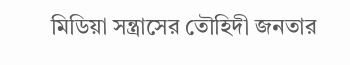মিডিয়া সন্ত্রাসের তৌহিদী জনতার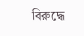বিরুদ্ধে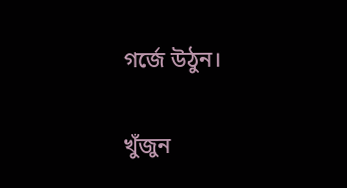গর্জে উঠুন।

খুঁজুন